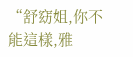“舒窈姐,你不能這樣,雅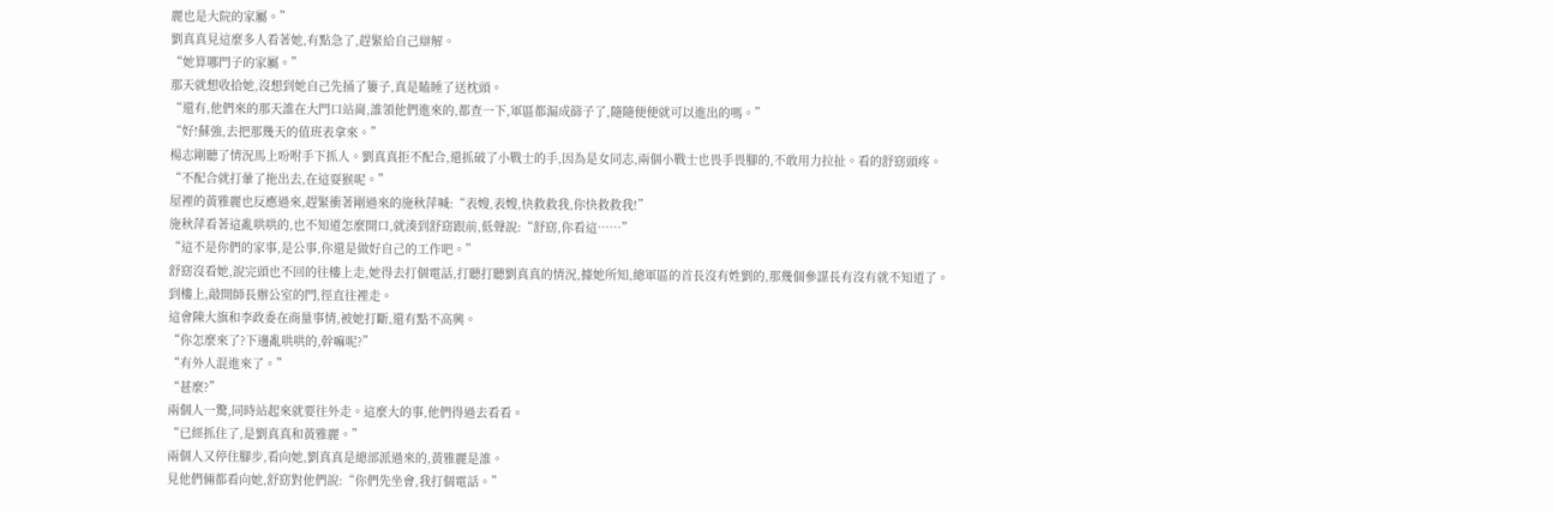麗也是大院的家屬。”
劉真真見這麼多人看著她,有點急了,趕緊給自己辯解。
“她算哪門子的家屬。”
那天就想收拾她,沒想到她自己先捅了簍子,真是瞌睡了送枕頭。
“還有,他們來的那天誰在大門口站崗,誰領他們進來的,都查一下,軍區都漏成篩子了,隨隨便便就可以進出的嗎。”
“好!蘇強,去把那幾天的值班表拿來。”
楊志剛聽了情況馬上吩咐手下抓人。劉真真拒不配合,還抓破了小戰士的手,因為是女同志,兩個小戰士也畏手畏腳的,不敢用力拉扯。看的舒窈頭疼。
“不配合就打暈了拖出去,在這耍猴呢。”
屋裡的黃雅麗也反應過來,趕緊衝著剛過來的施秋萍喊:“表嫂,表嫂,快救救我,你快救救我!”
施秋萍看著這亂哄哄的,也不知道怎麼開口,就湊到舒窈跟前,低聲說:“舒窈,你看這……”
“這不是你們的家事,是公事,你還是做好自己的工作吧。”
舒窈沒看她,說完頭也不回的往樓上走,她得去打個電話,打聽打聽劉真真的情況,據她所知,總軍區的首長沒有姓劉的,那幾個參謀長有沒有就不知道了。
到樓上,敲開師長辦公室的門,徑直往裡走。
這會陳大旗和李政委在商量事情,被她打斷,還有點不高興。
“你怎麼來了?下邊亂哄哄的,幹嘛呢?”
“有外人混進來了。”
“甚麼?”
兩個人一驚,同時站起來就要往外走。這麼大的事,他們得過去看看。
“已經抓住了,是劉真真和黃雅麗。”
兩個人又停住腳步,看向她,劉真真是總部派過來的,黃雅麗是誰。
見他們倆都看向她,舒窈對他們說:“你們先坐會,我打個電話。”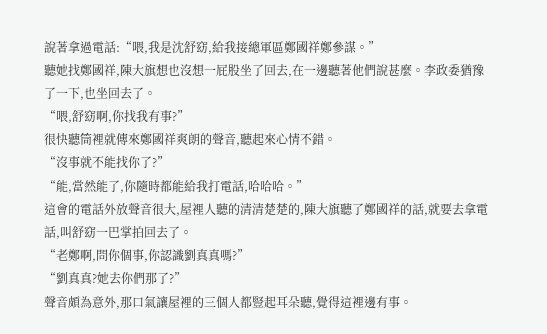說著拿過電話:“喂,我是沈舒窈,給我接總軍區鄭國祥鄭參謀。”
聽她找鄭國祥,陳大旗想也沒想一屁股坐了回去,在一邊聽著他們說甚麼。李政委猶豫了一下,也坐回去了。
“喂,舒窈啊,你找我有事?”
很快聽筒裡就傳來鄭國祥爽朗的聲音,聽起來心情不錯。
“沒事就不能找你了?”
“能,當然能了,你隨時都能給我打電話,哈哈哈。”
這會的電話外放聲音很大,屋裡人聽的清清楚楚的,陳大旗聽了鄭國祥的話,就要去拿電話,叫舒窈一巴掌拍回去了。
“老鄭啊,問你個事,你認識劉真真嗎?”
“劉真真?她去你們那了?”
聲音頗為意外,那口氣讓屋裡的三個人都豎起耳朵聽,覺得這裡邊有事。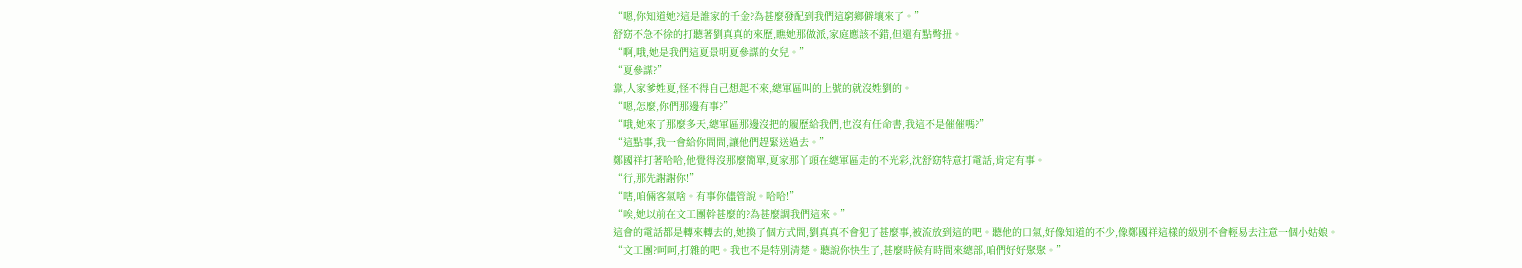“嗯,你知道她?這是誰家的千金?為甚麼發配到我們這窮鄉僻壤來了。”
舒窈不急不徐的打聽著劉真真的來歷,瞧她那做派,家庭應該不錯,但還有點彆扭。
“啊,哦,她是我們這夏景明夏參謀的女兒。”
“夏參謀?”
靠,人家爹姓夏,怪不得自己想起不來,總軍區叫的上號的就沒姓劉的。
“嗯,怎麼,你們那邊有事?”
“哦,她來了那麼多天,總軍區那邊沒把的履歷給我們,也沒有任命書,我這不是催催嗎?”
“這點事,我一會給你問問,讓他們趕緊送過去。”
鄭國祥打著哈哈,他覺得沒那麼簡單,夏家那丫頭在總軍區走的不光彩,沈舒窈特意打電話,肯定有事。
“行,那先謝謝你!”
“嗐,咱倆客氣啥。有事你儘管說。哈哈!”
“唉,她以前在文工團幹甚麼的?為甚麼調我們這來。”
這會的電話都是轉來轉去的,她換了個方式問,劉真真不會犯了甚麼事,被流放到這的吧。聽他的口氣,好像知道的不少,像鄭國祥這樣的級別不會輕易去注意一個小姑娘。
“文工團?呵呵,打雜的吧。我也不是特別清楚。聽說你快生了,甚麼時候有時間來總部,咱們好好聚聚。”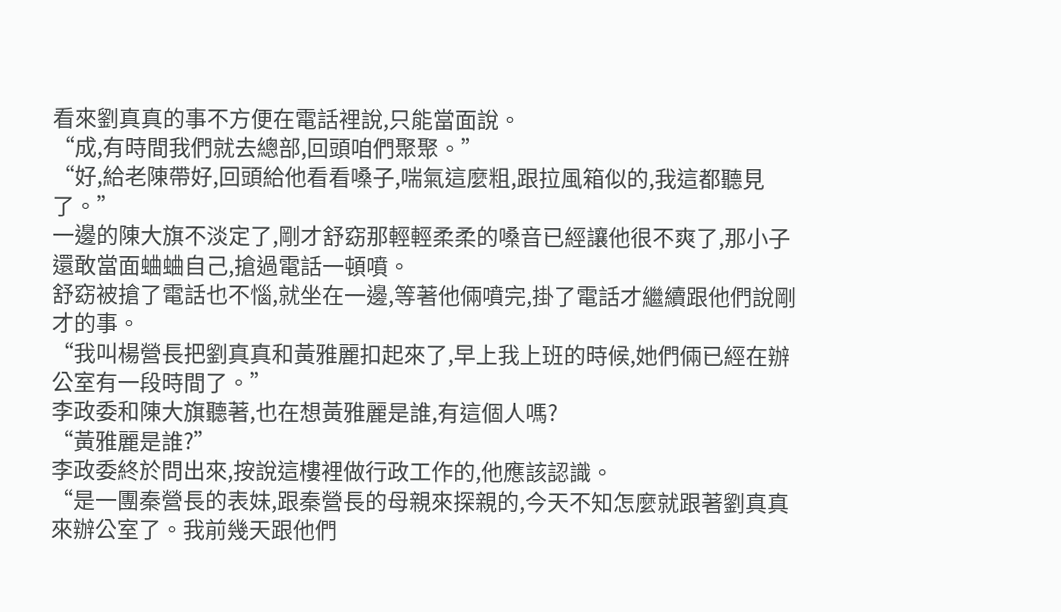看來劉真真的事不方便在電話裡說,只能當面說。
“成,有時間我們就去總部,回頭咱們聚聚。”
“好,給老陳帶好,回頭給他看看嗓子,喘氣這麼粗,跟拉風箱似的,我這都聽見了。”
一邊的陳大旗不淡定了,剛才舒窈那輕輕柔柔的嗓音已經讓他很不爽了,那小子還敢當面蛐蛐自己,搶過電話一頓噴。
舒窈被搶了電話也不惱,就坐在一邊,等著他倆噴完,掛了電話才繼續跟他們說剛才的事。
“我叫楊營長把劉真真和黃雅麗扣起來了,早上我上班的時候,她們倆已經在辦公室有一段時間了。”
李政委和陳大旗聽著,也在想黃雅麗是誰,有這個人嗎?
“黃雅麗是誰?”
李政委終於問出來,按說這樓裡做行政工作的,他應該認識。
“是一團秦營長的表妹,跟秦營長的母親來探親的,今天不知怎麼就跟著劉真真來辦公室了。我前幾天跟他們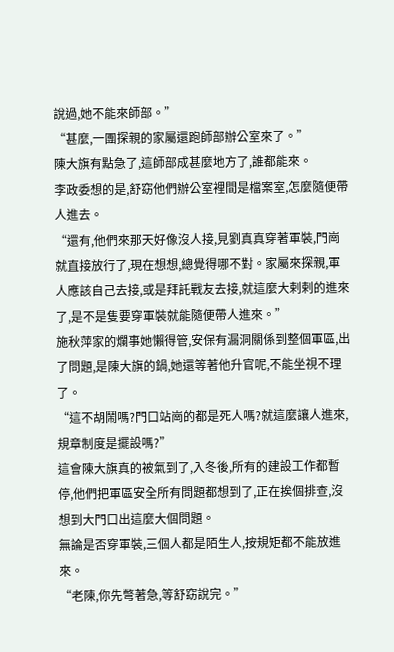說過,她不能來師部。”
“甚麼,一團探親的家屬還跑師部辦公室來了。”
陳大旗有點急了,這師部成甚麼地方了,誰都能來。
李政委想的是,舒窈他們辦公室裡間是檔案室,怎麼隨便帶人進去。
“還有,他們來那天好像沒人接,見劉真真穿著軍裝,門崗就直接放行了,現在想想,總覺得哪不對。家屬來探親,軍人應該自己去接,或是拜託戰友去接,就這麼大剌剌的進來了,是不是隻要穿軍裝就能隨便帶人進來。”
施秋萍家的爛事她懶得管,安保有漏洞關係到整個軍區,出了問題,是陳大旗的鍋,她還等著他升官呢,不能坐視不理了。
“這不胡鬧嗎?門口站崗的都是死人嗎?就這麼讓人進來,規章制度是擺設嗎?”
這會陳大旗真的被氣到了,入冬後,所有的建設工作都暫停,他們把軍區安全所有問題都想到了,正在挨個排查,沒想到大門口出這麼大個問題。
無論是否穿軍裝,三個人都是陌生人,按規矩都不能放進來。
“老陳,你先彆著急,等舒窈說完。”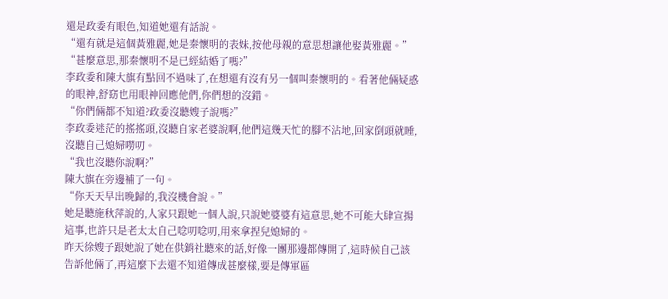還是政委有眼色,知道她還有話說。
“還有就是這個黃雅麗,她是秦懷明的表妹,按他母親的意思想讓他娶黃雅麗。”
“甚麼意思,那秦懷明不是已經結婚了嗎?”
李政委和陳大旗有點回不過味了,在想還有沒有另一個叫秦懷明的。看著他倆疑惑的眼神,舒窈也用眼神回應他們,你們想的沒錯。
“你們倆都不知道?政委沒聽嫂子說嗎?”
李政委迷茫的搖搖頭,沒聽自家老婆說啊,他們這幾天忙的腳不沾地,回家倒頭就睡,沒聽自己媳婦嘮叨。
“我也沒聽你說啊?”
陳大旗在旁邊補了一句。
“你天天早出晚歸的,我沒機會說。”
她是聽施秋萍說的,人家只跟她一個人說,只說她婆婆有這意思,她不可能大肆宣揚這事,也許只是老太太自己唸叨唸叨,用來拿捏兒媳婦的。
昨天徐嫂子跟她說了她在供銷社聽來的話,好像一團那邊都傳開了,這時候自己該告訴他倆了,再這麼下去還不知道傳成甚麼樣,要是傳軍區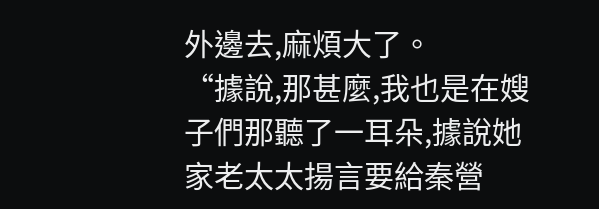外邊去,麻煩大了。
“據說,那甚麼,我也是在嫂子們那聽了一耳朵,據說她家老太太揚言要給秦營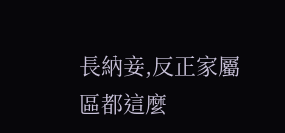長納妾,反正家屬區都這麼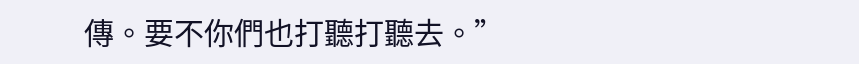傳。要不你們也打聽打聽去。”